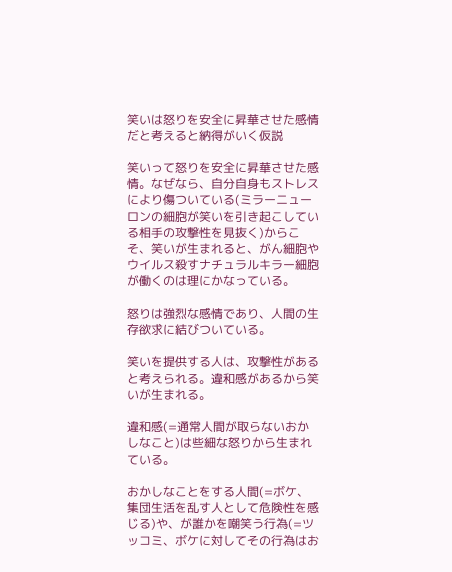笑いは怒りを安全に昇華させた感情だと考えると納得がいく仮説

笑いって怒りを安全に昇華させた感情。なぜなら、自分自身もストレスにより傷ついている(ミラーニューロンの細胞が笑いを引き起こしている相手の攻撃性を見抜く)からこそ、笑いが生まれると、がん細胞やウイルス殺すナチュラルキラー細胞が働くのは理にかなっている。

怒りは強烈な感情であり、人間の生存欲求に結びついている。

笑いを提供する人は、攻撃性があると考えられる。違和感があるから笑いが生まれる。

違和感(=通常人間が取らないおかしなこと)は些細な怒りから生まれている。

おかしなことをする人間(=ボケ、集団生活を乱す人として危険性を感じる)や、が誰かを嘲笑う行為(=ツッコミ、ボケに対してその行為はお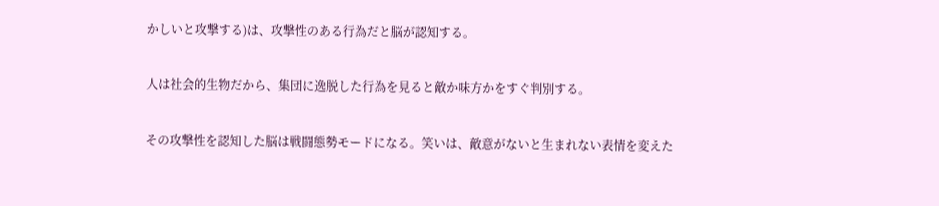かしいと攻撃する)は、攻撃性のある行為だと脳が認知する。

人は社会的生物だから、集団に逸脱した行為を見ると敵か味方かをすぐ判別する。

その攻撃性を認知した脳は戦闘態勢モードになる。笑いは、敵意がないと生まれない表情を変えた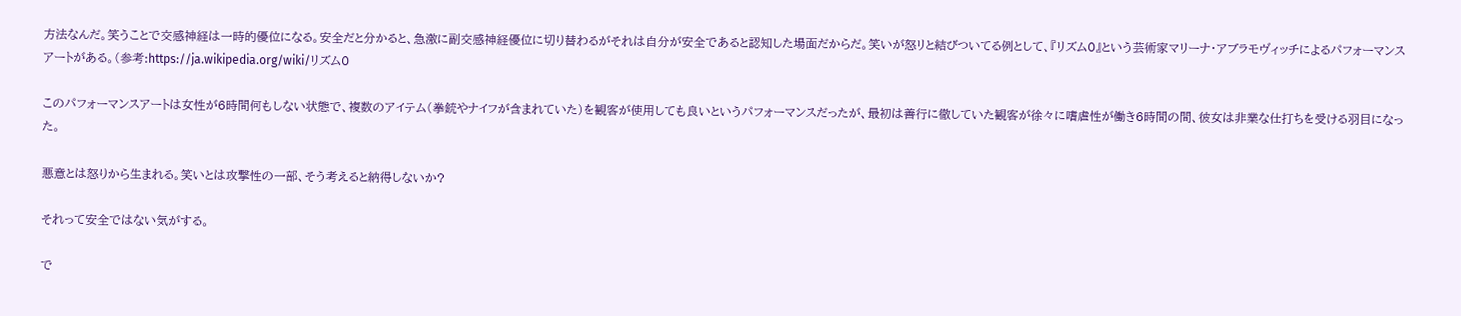方法なんだ。笑うことで交感神経は一時的優位になる。安全だと分かると、急激に副交感神経優位に切り替わるがそれは自分が安全であると認知した場面だからだ。笑いが怒リと結びついてる例として、『リズム0』という芸術家マリーナ・アブラモヴィッチによるパフォーマンスアートがある。(参考:https://ja.wikipedia.org/wiki/リズム0

このパフォーマンスアートは女性が6時間何もしない状態で、複数のアイテム(拳銃やナイフが含まれていた)を観客が使用しても良いというパフォーマンスだったが、最初は善行に徹していた観客が徐々に嗜虐性が働き6時間の間、彼女は非業な仕打ちを受ける羽目になった。

悪意とは怒りから生まれる。笑いとは攻撃性の一部、そう考えると納得しないか?

それって安全ではない気がする。

で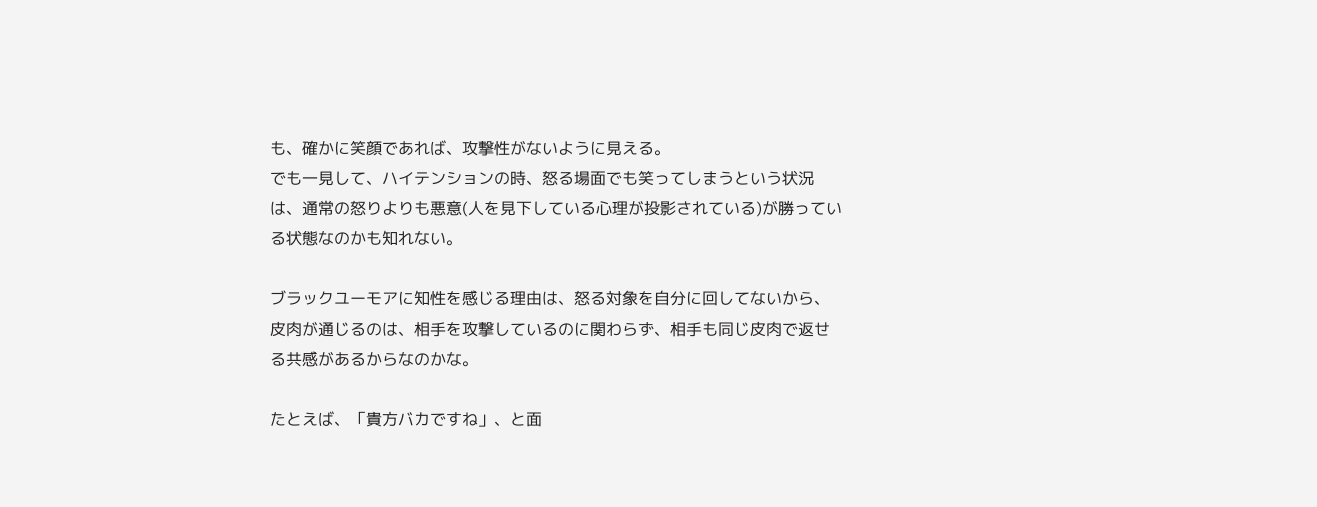も、確かに笑顔であれば、攻撃性がないように見える。
でも一見して、ハイテンションの時、怒る場面でも笑ってしまうという状況は、通常の怒りよりも悪意(人を見下している心理が投影されている)が勝っている状態なのかも知れない。

ブラックユーモアに知性を感じる理由は、怒る対象を自分に回してないから、皮肉が通じるのは、相手を攻撃しているのに関わらず、相手も同じ皮肉で返せる共感があるからなのかな。

たとえば、「貴方バカですね」、と面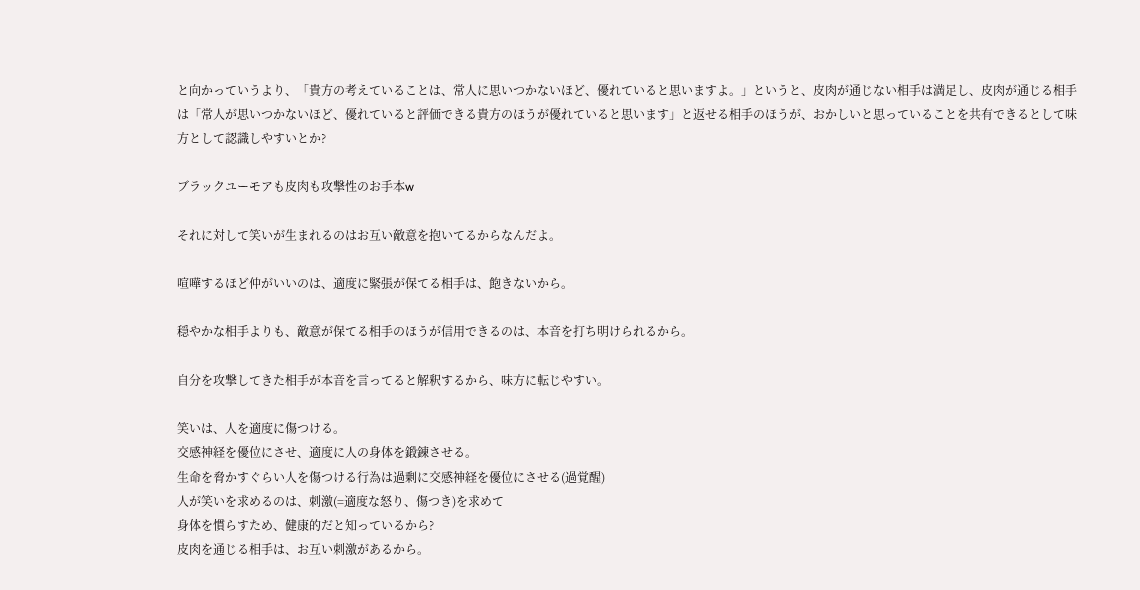と向かっていうより、「貴方の考えていることは、常人に思いつかないほど、優れていると思いますよ。」というと、皮肉が通じない相手は満足し、皮肉が通じる相手は「常人が思いつかないほど、優れていると評価できる貴方のほうが優れていると思います」と返せる相手のほうが、おかしいと思っていることを共有できるとして味方として認識しやすいとか?

ブラックユーモアも皮肉も攻撃性のお手本w

それに対して笑いが生まれるのはお互い敵意を抱いてるからなんだよ。

喧嘩するほど仲がいいのは、適度に緊張が保てる相手は、飽きないから。

穏やかな相手よりも、敵意が保てる相手のほうが信用できるのは、本音を打ち明けられるから。

自分を攻撃してきた相手が本音を言ってると解釈するから、味方に転じやすい。

笑いは、人を適度に傷つける。
交感神経を優位にさせ、適度に人の身体を鍛錬させる。
生命を脅かすぐらい人を傷つける行為は過剰に交感神経を優位にさせる(過覚醒)
人が笑いを求めるのは、刺激(=適度な怒り、傷つき)を求めて
身体を慣らすため、健康的だと知っているから?
皮肉を通じる相手は、お互い刺激があるから。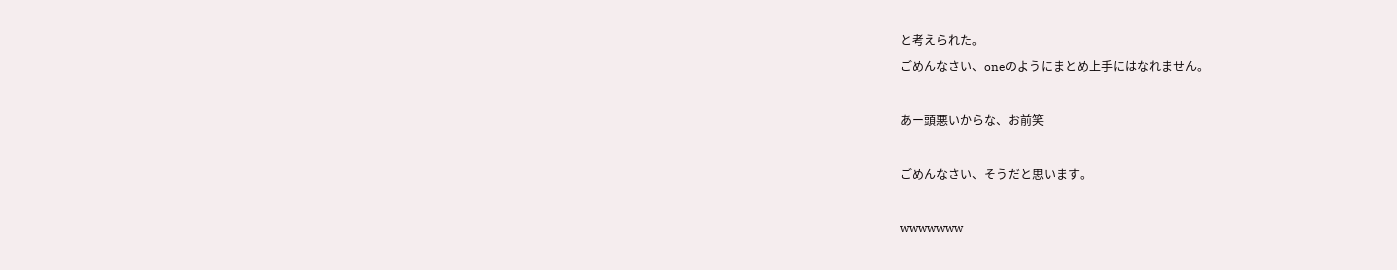と考えられた。
ごめんなさい、oneのようにまとめ上手にはなれません。

あー頭悪いからな、お前笑

ごめんなさい、そうだと思います。

wwwwwww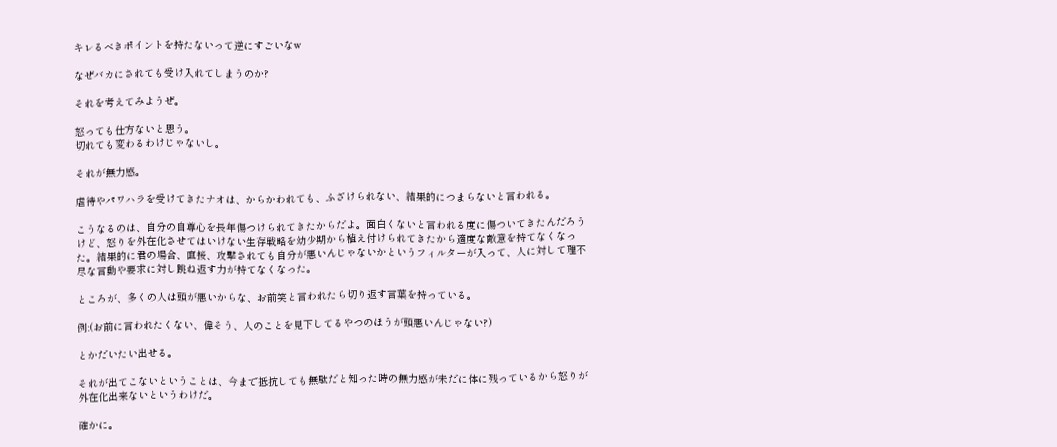キレるべきポイントを持たないって逆にすごいなw

なぜバカにされても受け入れてしまうのか?

それを考えてみようぜ。

怒っても仕方ないと思う。
切れても変わるわけじゃないし。

それが無力感。

虐待やパワハラを受けてきたナオは、からかわれても、ふざけられない、結果的につまらないと言われる。

こうなるのは、自分の自尊心を長年傷つけられてきたからだよ。面白くないと言われる度に傷ついてきたんだろうけど、怒りを外在化させてはいけない生存戦略を幼少期から植え付けられてきたから適度な敵意を持てなくなった。結果的に君の場合、直接、攻撃されても自分が悪いんじゃないかというフィルターが入って、人に対して理不尽な言動や要求に対し跳ね返す力が持てなくなった。

ところが、多くの人は頭が悪いからな、お前笑と言われたら切り返す言葉を持っている。

例:(お前に言われたくない、偉そう、人のことを見下してるやつのほうが頭悪いんじゃない?)

とかだいたい出せる。

それが出てこないということは、今まで抵抗しても無駄だと知った時の無力感が未だに体に残っているから怒りが外在化出来ないというわけだ。

確かに。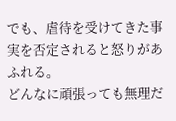でも、虐待を受けてきた事実を否定されると怒りがあふれる。
どんなに頑張っても無理だ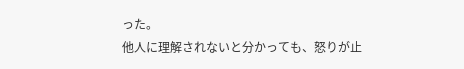った。
他人に理解されないと分かっても、怒りが止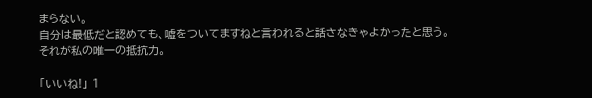まらない。
自分は最低だと認めても、嘘をついてますねと言われると話さなきゃよかったと思う。
それが私の唯一の抵抗力。

「いいね!」 1